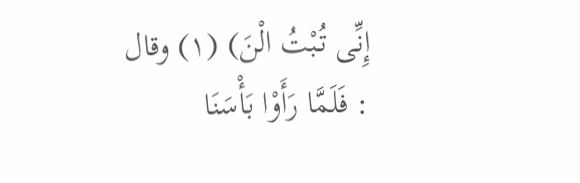إِنِّی تُبْتُ الْنَ) (١) وقال : فَلَمَّا رَأَوْا بَأْسَنَا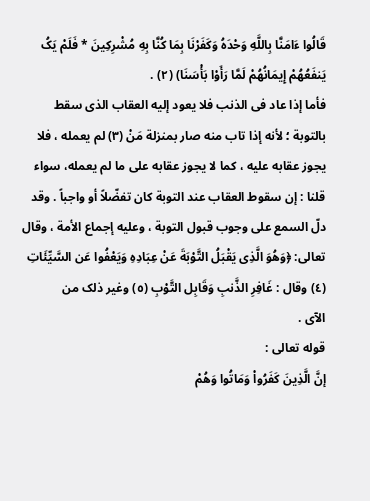قَالُوا ءَامَنَّا بِاللَّهِ وَحْدَهُ وَکَفَرْنَا بِمَا کُنَّا بِهِ مُشْرِکِینَ * فَلَمْ یَکُ یَنفَعُهُمْ إِیمَانُهُمْ لَمَّا رَأَوْا بَأْسَنَا) (٢) .
فأما إذا عاد فی الذنب فلا یعود إلیه العقاب الذی سقط بالتوبة ؛ لأنه إذا تاب منه صار بمنزلة مَنْ (۳) لم یعمله ، فلا یجوز عقابه علیه ، کما لا یجوز عقابه على ما لم یعمله، سواء قلنا : إن سقوط العقاب عند التوبة کان تفضّلاً أو واجباً . وقد دلّ السمع على وجوب قبول التوبة ، وعلیه إجماع الأمة ، وقال تعالى: ﴿وَهُوَ الَّذِی یَقْبَلُ التَّوْبَةَ عَنْ عِبَادِهِ وَیَعْفُوا عَن السَّیِّئَاتِ (٤) وقال : غَافِرِ الذَّنبِ وَقَابِل التَّوْبِ (٥) وغیر ذلک من
الآی .
قوله تعالى :
إنَّ الَّذِینَ کَفَرُواْ وَمَاتُوا وَهُمْ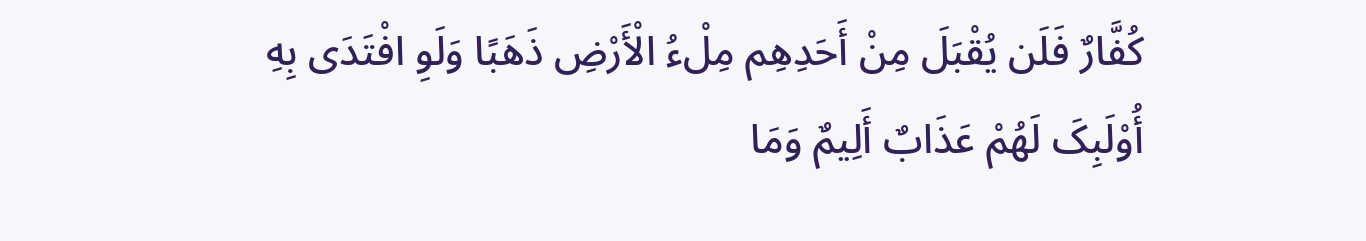کُفَّارٌ فَلَن یُقْبَلَ مِنْ أَحَدِهِم مِلْءُ الْأَرْضِ ذَهَبًا وَلَوِ افْتَدَى بِهِ أُوْلَبِکَ لَهُمْ عَذَابٌ أَلِیمٌ وَمَا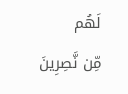لَهُم
مِّن نَّصِرِینَ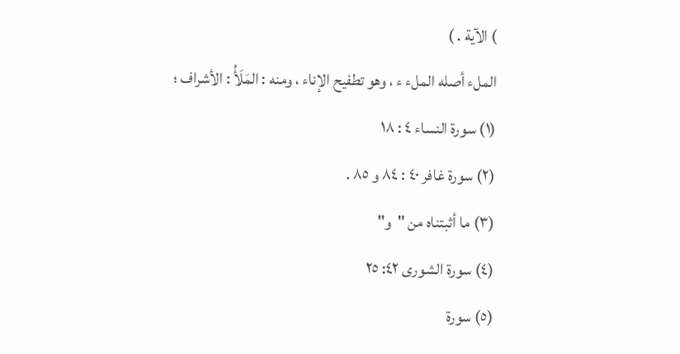) الآیة . )
الملء أصله الملء ء ، وهو تطفیح الإناء ، ومنه : المَلَأُ : الأشراف ؛
(١) سورة النساء ٤ : ١٨
(٢) سورة غافر ٤٠ : ٨٤ و ٨٥ .
(۳) ما أثبتناه من "و"
(٤) سورة الشورى ٤٢: ٢٥
(٥) سورة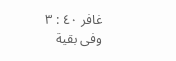غافر ٤٠ : ٣
وفی بقیة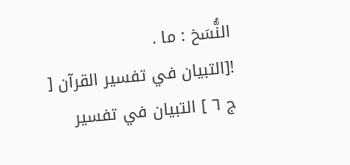النُّسَخ : ما .
![التبيان في تفسير القرآن [ ج ٦ ] التبيان في تفسير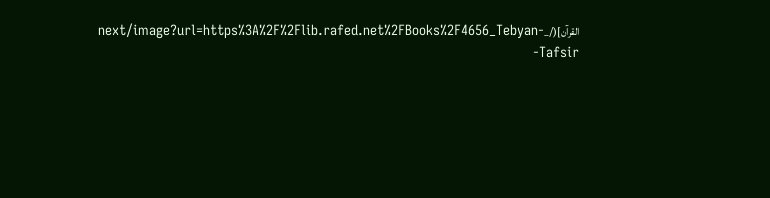القرآن](/_next/image?url=https%3A%2F%2Flib.rafed.net%2FBooks%2F4656_Tebyan-Tafsir-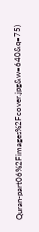Quran-part06%2Fimages%2Fcover.jpg&w=640&q=75)